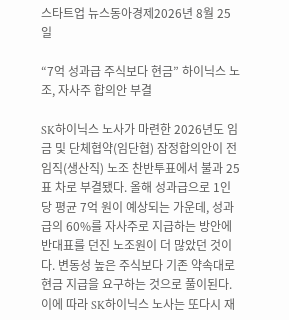스타트업 뉴스동아경제2026년 8월 25일

“7억 성과급 주식보다 현금” 하이닉스 노조, 자사주 합의안 부결

SK하이닉스 노사가 마련한 2026년도 임금 및 단체협약(임단협) 잠정합의안이 전임직(생산직) 노조 찬반투표에서 불과 25표 차로 부결됐다. 올해 성과급으로 1인당 평균 7억 원이 예상되는 가운데, 성과급의 60%를 자사주로 지급하는 방안에 반대표를 던진 노조원이 더 많았던 것이다. 변동성 높은 주식보다 기존 약속대로 현금 지급을 요구하는 것으로 풀이된다. 이에 따라 SK하이닉스 노사는 또다시 재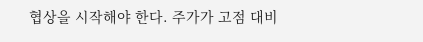협상을 시작해야 한다. 주가가 고점 대비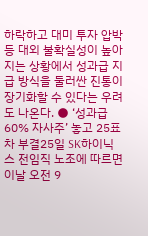하락하고 대미 투자 압박 등 대외 불확실성이 높아지는 상황에서 성과급 지급 방식을 둘러싼 진통이 장기화할 수 있다는 우려도 나온다. ● ‘성과급 60% 자사주’ 놓고 25표 차 부결25일 SK하이닉스 전임직 노조에 따르면 이날 오전 9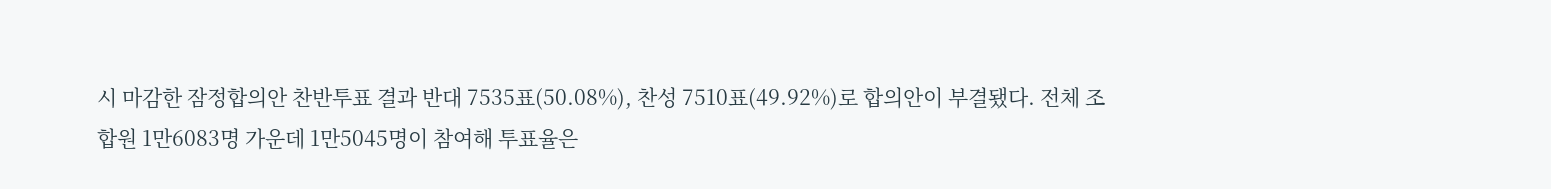시 마감한 잠정합의안 찬반투표 결과 반대 7535표(50.08%), 찬성 7510표(49.92%)로 합의안이 부결됐다. 전체 조합원 1만6083명 가운데 1만5045명이 참여해 투표율은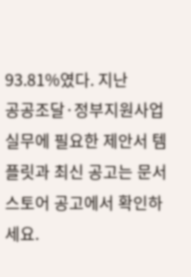93.81%였다. 지난
공공조달·정부지원사업 실무에 필요한 제안서 템플릿과 최신 공고는 문서 스토어 공고에서 확인하세요.